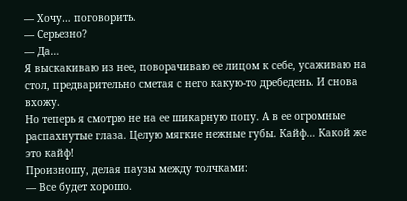— Хочу… поговорить.
— Серьезно?
— Да…
Я выскакиваю из нее, поворачиваю ее лицом к себе, усаживаю на стол, предварительно сметая с него какую-то дребедень. И снова вхожу.
Но теперь я смотрю не на ее шикарную попу. А в ее огромные распахнутые глаза. Целую мягкие нежные губы. Кайф… Какой же это кайф!
Произношу, делая паузы между толчками:
— Все будет хорошо.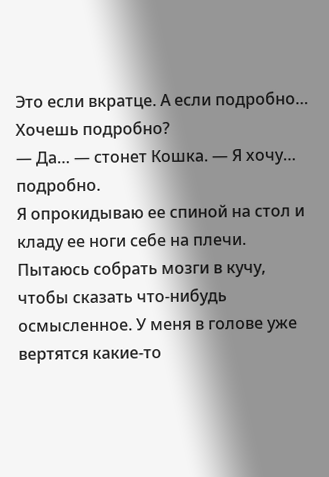Это если вкратце. А если подробно… Хочешь подробно?
— Да… — стонет Кошка. — Я хочу… подробно.
Я опрокидываю ее спиной на стол и кладу ее ноги себе на плечи. Пытаюсь собрать мозги в кучу, чтобы сказать что-нибудь осмысленное. У меня в голове уже вертятся какие-то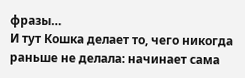фразы…
И тут Кошка делает то, чего никогда раньше не делала: начинает сама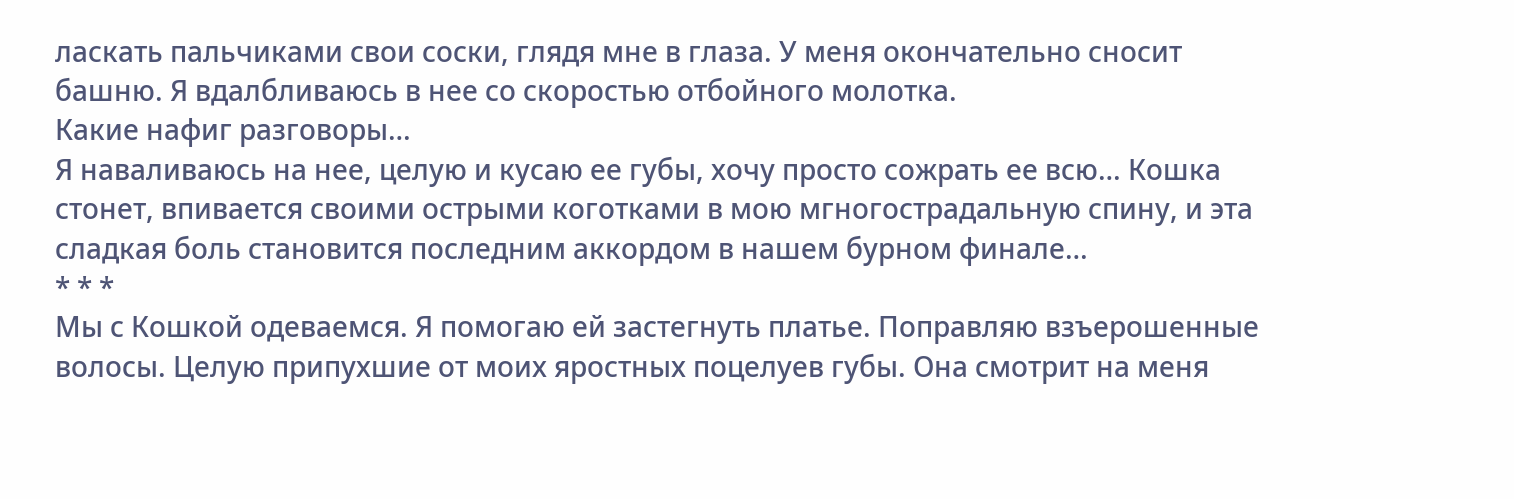ласкать пальчиками свои соски, глядя мне в глаза. У меня окончательно сносит башню. Я вдалбливаюсь в нее со скоростью отбойного молотка.
Какие нафиг разговоры…
Я наваливаюсь на нее, целую и кусаю ее губы, хочу просто сожрать ее всю… Кошка стонет, впивается своими острыми коготками в мою мгногострадальную спину, и эта сладкая боль становится последним аккордом в нашем бурном финале…
* * *
Мы с Кошкой одеваемся. Я помогаю ей застегнуть платье. Поправляю взъерошенные волосы. Целую припухшие от моих яростных поцелуев губы. Она смотрит на меня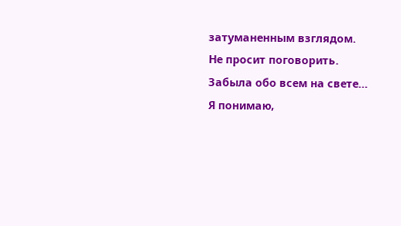затуманенным взглядом.
Не просит поговорить. Забыла обо всем на свете…
Я понимаю,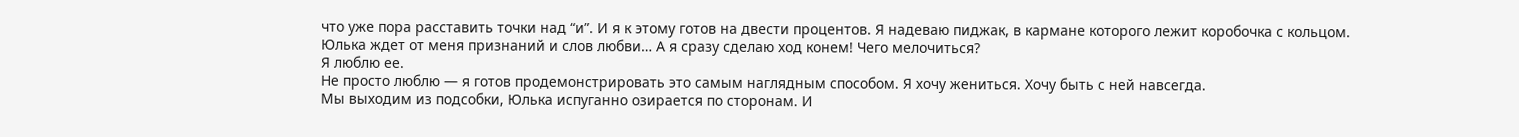что уже пора расставить точки над “и”. И я к этому готов на двести процентов. Я надеваю пиджак, в кармане которого лежит коробочка с кольцом.
Юлька ждет от меня признаний и слов любви… А я сразу сделаю ход конем! Чего мелочиться?
Я люблю ее.
Не просто люблю — я готов продемонстрировать это самым наглядным способом. Я хочу жениться. Хочу быть с ней навсегда.
Мы выходим из подсобки, Юлька испуганно озирается по сторонам. И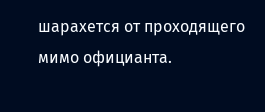шарахется от проходящего мимо официанта.